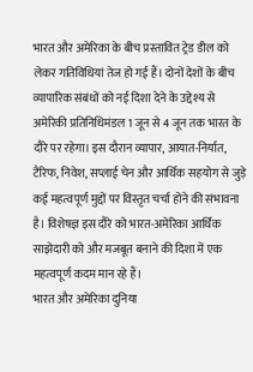भारत और अमेरिका के बीच प्रस्तावित ट्रेड डील को लेकर गतिविधियां तेज हो गई हैं। दोनों देशों के बीच व्यापारिक संबंधों को नई दिशा देने के उद्देश्य से अमेरिकी प्रतिनिधिमंडल 1 जून से 4 जून तक भारत के दौरे पर रहेगा। इस दौरान व्यापार, आयात-निर्यात, टैरिफ, निवेश, सप्लाई चेन और आर्थिक सहयोग से जुड़े कई महत्वपूर्ण मुद्दों पर विस्तृत चर्चा होने की संभावना है। विशेषज्ञ इस दौरे को भारत-अमेरिका आर्थिक साझेदारी को और मजबूत बनाने की दिशा में एक महत्वपूर्ण कदम मान रहे हैं।
भारत और अमेरिका दुनिया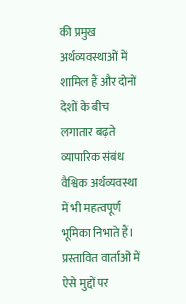की प्रमुख अर्थव्यवस्थाओं में शामिल हैं और दोनों देशों के बीच लगातार बढ़ते व्यापारिक संबंध वैश्विक अर्थव्यवस्था में भी महत्वपूर्ण भूमिका निभाते हैं। प्रस्तावित वार्ताओं में ऐसे मुद्दों पर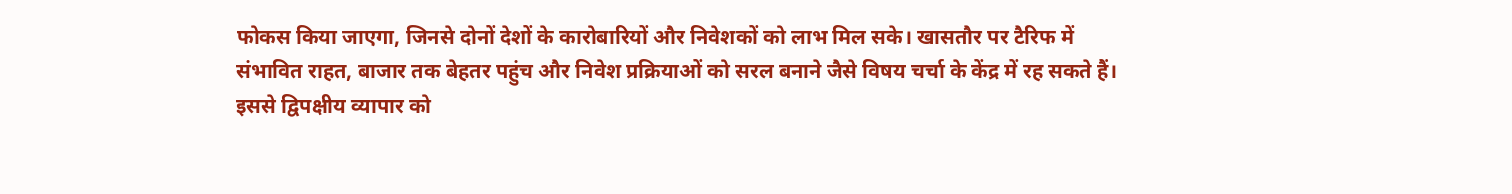फोकस किया जाएगा, जिनसे दोनों देशों के कारोबारियों और निवेशकों को लाभ मिल सके। खासतौर पर टैरिफ में संभावित राहत, बाजार तक बेहतर पहुंच और निवेश प्रक्रियाओं को सरल बनाने जैसे विषय चर्चा के केंद्र में रह सकते हैं। इससे द्विपक्षीय व्यापार को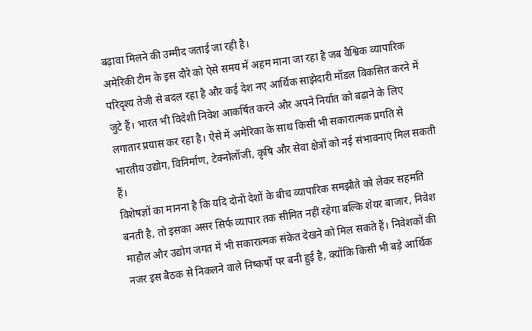बढ़ावा मिलने की उम्मीद जताई जा रही है।
अमेरिकी टीम के इस दौरे को ऐसे समय में अहम माना जा रहा है जब वैश्विक व्यापारिक परिदृश्य तेजी से बदल रहा है और कई देश नए आर्थिक साझेदारी मॉडल विकसित करने में जुटे हैं। भारत भी विदेशी निवेश आकर्षित करने और अपने निर्यात को बढ़ाने के लिए लगातार प्रयास कर रहा है। ऐसे में अमेरिका के साथ किसी भी सकारात्मक प्रगति से भारतीय उद्योग, विनिर्माण, टेक्नोलॉजी, कृषि और सेवा क्षेत्रों को नई संभावनाएं मिल सकती हैं।
विशेषज्ञों का मानना है कि यदि दोनों देशों के बीच व्यापारिक समझौते को लेकर सहमति बनती है, तो इसका असर सिर्फ व्यापार तक सीमित नहीं रहेगा बल्कि शेयर बाजार, निवेश माहौल और उद्योग जगत में भी सकारात्मक संकेत देखने को मिल सकते हैं। निवेशकों की नजर इस बैठक से निकलने वाले निष्कर्षों पर बनी हुई है, क्योंकि किसी भी बड़े आर्थिक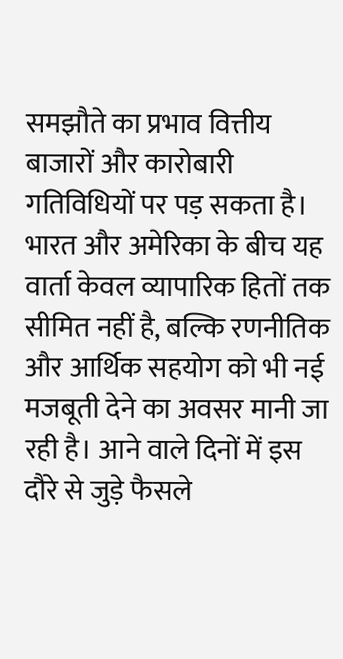समझौते का प्रभाव वित्तीय बाजारों और कारोबारी गतिविधियों पर पड़ सकता है।
भारत और अमेरिका के बीच यह वार्ता केवल व्यापारिक हितों तक सीमित नहीं है, बल्कि रणनीतिक और आर्थिक सहयोग को भी नई मजबूती देने का अवसर मानी जा रही है। आने वाले दिनों में इस दौरे से जुड़े फैसले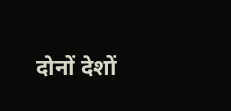दोनों देशों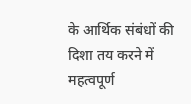के आर्थिक संबंधों की दिशा तय करने में महत्वपूर्ण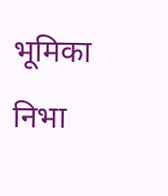भूमिका निभा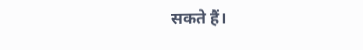सकते हैं।